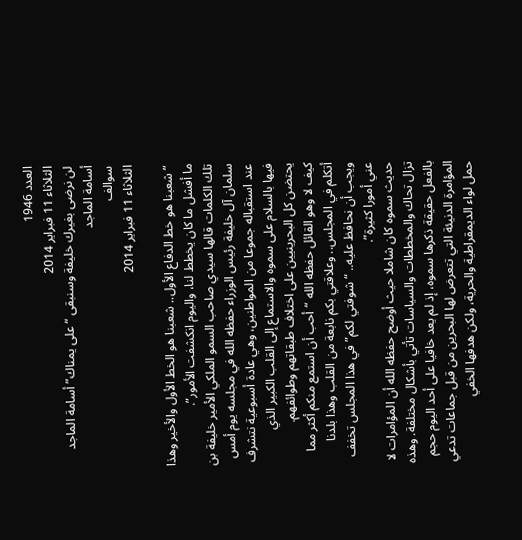العدد 1946
الثلاثاء 11 فبراير 2014
لن نرضى بغيرك خليفة وسنبقى “على يمناك” أسامة الماجد
أسامة الماجد
سوالف
الثلاثاء 11 فبراير 2014

“شعبنا هو خط الدفاع الأول.. شعبنا هو الخط الأول والأخير وهذا ما أفشل ما كان يخطط لنا، واليوم انكشفت الأمور”.
تلك الكلمات قالها سيدي صاحب السمو الملكي الأمير خليفة بن سلمان آل خليفة رئيس الوزراء حفظه الله في مجلسه يوم أمس عند استقباله جموعا من المواطنين، وهي عادة أسبوعية نتشرف فيها بالسلام على سموه والاستماع إلى القلب الكبير الذي يحتضن كل البحرينيين على اختلاف طبقاتهم وطوائفهم.
كيف لا وهو القائل حفظه الله “أحب أن استمع منكم أكثر مما أتكلم في المجلس.. وعلاقتي بكم نابعة من القلب وهذا بلدنا ويجب أن نحافظ عليه.. “شوفتي لكم” في هذا المجلس تخفف عني أمورا كثيرة”.
حديث سموه كان شاملا حيث أوضح حفظه الله أن المؤامرات لا تزال تحاك والمخططات والسياسات تأتي بأشكال مختلفة. وهذه بالفعل حقيقة ذكرها سموه، إذ لم يعد خافيا على أحد اليوم حجم المؤامرة الدنيئة التي تتعرض لها البحرين من قبل جماعات تدعي حمل لواء الديمقراطية والحرية، ولكن هدفها الخفي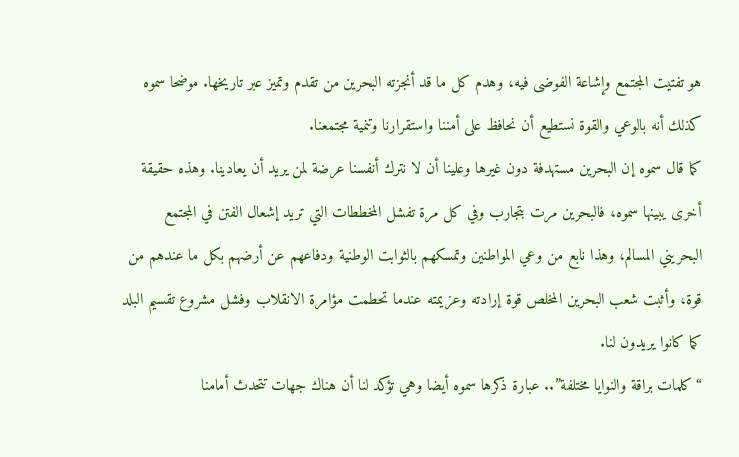هو تفتيت المجتمع وإشاعة الفوضى فيه، وهدم كل ما قد أنجزته البحرين من تقدم وتميز عبر تاريخها. موضحا سموه كذلك أنه بالوعي والقوة نستطيع أن نحافظ على أمننا واستقرارنا وتنمية مجتمعنا.
كما قال سموه إن البحرين مستهدفة دون غيرها وعلينا أن لا نترك أنفسنا عرضة لمن يريد أن يعادينا. وهذه حقيقة أخرى يبينها سموه، فالبحرين مرت بتجارب وفي كل مرة تفشل المخططات التي تريد إشعال الفتن في المجتمع البحريني المسالم، وهذا نابع من وعي المواطنين وتمسكهم بالثوابت الوطنية ودفاعهم عن أرضهم بكل ما عندهم من قوة، وأثبت شعب البحرين المخلص قوة إرادته وعزيمته عندما تحطمت مؤامرة الانقلاب وفشل مشروع تقسيم البلد كما كانوا يريدون لنا.
“كلمات براقة والنوايا مختلفة”.. عبارة ذكرها سموه أيضا وهي تؤكد لنا أن هناك جهات تتحدث أمامنا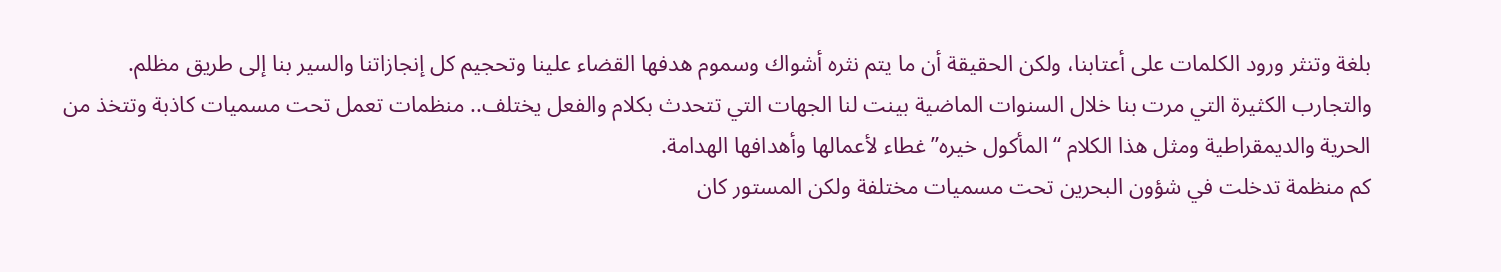بلغة وتنثر ورود الكلمات على أعتابنا، ولكن الحقيقة أن ما يتم نثره أشواك وسموم هدفها القضاء علينا وتحجيم كل إنجازاتنا والسير بنا إلى طريق مظلم. والتجارب الكثيرة التي مرت بنا خلال السنوات الماضية بينت لنا الجهات التي تتحدث بكلام والفعل يختلف.. منظمات تعمل تحت مسميات كاذبة وتتخذ من الحرية والديمقراطية ومثل هذا الكلام “المأكول خيره” غطاء لأعمالها وأهدافها الهدامة.
كم منظمة تدخلت في شؤون البحرين تحت مسميات مختلفة ولكن المستور كان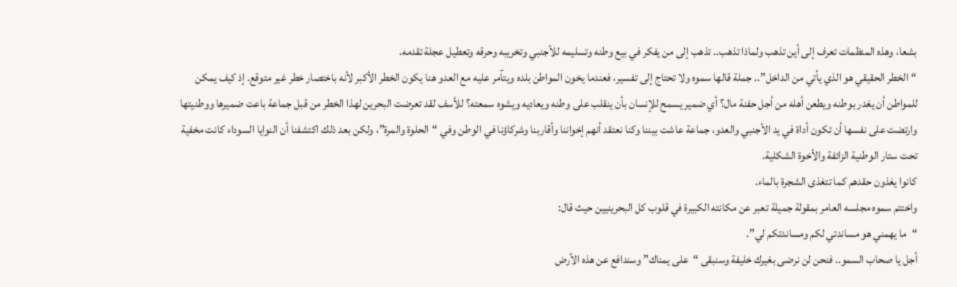بشعا، وهذه المنظمات تعرف إلى أين تذهب ولماذا تذهب.. تذهب إلى من يفكر في بيع وطنه وتسليمه للأجنبي وتخريبه وحرقه وتعطيل عجلة تقدمه.
“الخطر الحقيقي هو الذي يأتي من الداخل”.. جملة قالها سموه ولا تحتاج إلى تفسير، فعندما يخون المواطن بلده ويتآمر عليه مع العدو هنا يكون الخطر الأكبر لأنه باختصار خطر غير متوقع. إذ كيف يمكن للمواطن أن يغدر بوطنه ويطعن أهله من أجل حفنة مال؟ أي ضمير يسمح للإنسان بأن ينقلب على وطنه ويعاديه ويشوه سمعته؟ للأسف لقد تعرضت البحرين لهذا الخطر من قبل جماعة باعت ضميرها ووطنيتها وارتضت على نفسها أن تكون أداة في يد الأجنبي والعدو، جماعة عاشت بيننا وكنا نعتقد أنهم إخواننا وأقاربنا وشركاؤنا في الوطن وفي “الحلوة والمرة”، ولكن بعد ذلك اكتشفنا أن النوايا السوداء كانت مخفية تحت ستار الوطنية الزائفة والأخوة الشكلية.
كانوا يغذون حقدهم كما تتغذى الشجرة بالماء.
واختتم سموه مجلسه العامر بمقولة جميلة تعبر عن مكانته الكبيرة في قلوب كل البحرينيين حيث قال:
“ما يهمني هو مساندتي لكم ومساندتكم لي”.
أجل يا صحاب السمو.. فنحن لن نرضى بغيرك خليفة وسنبقى “على يمناك” وسندافع عن هذه الأرض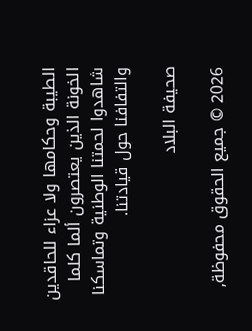الطيبة وحكامها ولا عزاء للحاقدين الخونة الذين يعتصرون ألما كلما شاهدوا لحمتنا الوطنية وتماسكنا والتفافنا حول قيادتنا.

صحيفة البلاد

2026 © جميع الحقوق محفوظة,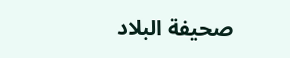صحيفة البلاد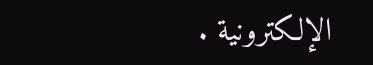الإلكترونية .